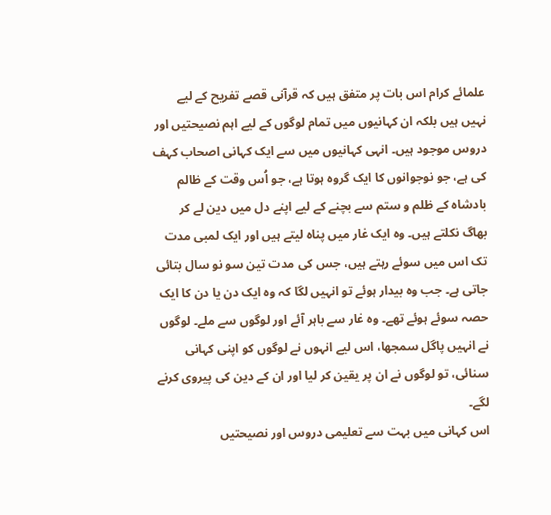علمائے کرام اس بات پر متفق ہیں کہ قرآنی قصے تفریح کے لیے نہیں ہیں بلکہ ان کہانیوں میں تمام لوگوں کے لیے اہم نصیحتیں اور دروس موجود ہیں۔ انہی کہانیوں میں سے ایک کہانی اصحاب کہف کی ہے، جو نوجوانوں کا ایک گروہ ہوتا ہے، جو اُس وقت کے ظالم بادشاہ کے ظلم و ستم سے بچنے کے لیے اپنے دل میں دین لے کر بھاگ نکلتے ہیں۔ وہ ایک غار میں پناہ لیتے ہیں اور ایک لمبی مدت تک اس میں سوئے رہتے ہیں، جس کی مدت تین سو نو سال بتائی جاتی ہے۔ جب وہ بیدار ہوئے تو انہیں لگا کہ وہ ایک دن یا دن کا ایک حصہ سوئے ہوئے تھے۔ وہ غار سے باہر آئے اور لوگوں سے ملے۔ لوگوں نے انہیں پاگل سمجھا، اس لیے انہوں نے لوگوں کو اپنی کہانی سنائی، تو لوگوں نے ان پر یقین کر لیا اور ان کے دین کی پیروی کرنے لگے۔
اس کہانی میں بہت سے تعلیمی دروس اور نصیحتیں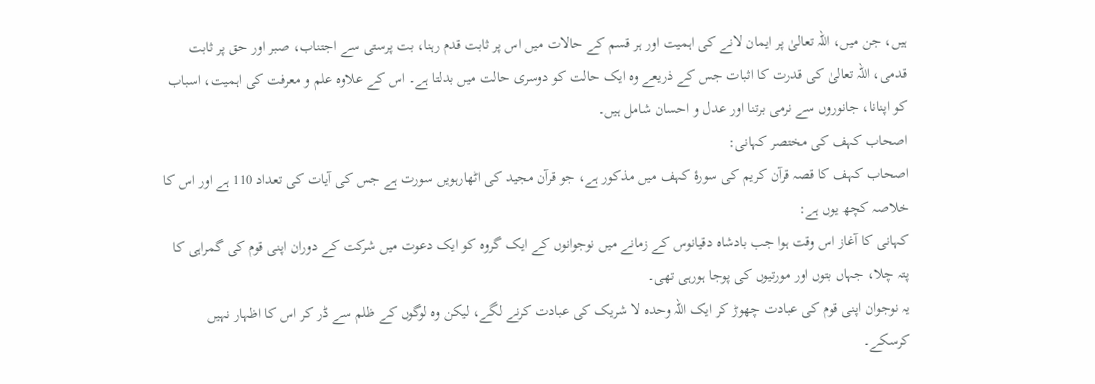ہیں، جن میں، اللہ تعالیٰ پر ایمان لانے کی اہمیت اور ہر قسم کے حالات میں اس پر ثابت قدم رہنا، بت پرستی سے اجتناب، صبر اور حق پر ثابت قدمی، اللہ تعالیٰ کی قدرت کا اثبات جس کے ذریعے وہ ایک حالت کو دوسری حالت میں بدلتا ہے۔ اس کے علاوہ علم و معرفت کی اہمیت، اسباب کو اپنانا، جانوروں سے نرمی برتنا اور عدل و احسان شامل ہیں۔
اصحاب کہف کی مختصر کہانی:
اصحاب کہف کا قصہ قرآن کریم کی سورۂ کہف میں مذکور ہے، جو قرآن مجید کی اٹھارہویں سورت ہے جس کی آیات کی تعداد 110 ہے اور اس کا خلاصہ کچھ یوں ہے:
کہانی کا آغاز اس وقت ہوا جب بادشاہ دقیانوس کے زمانے میں نوجوانوں کے ایک گروہ کو ایک دعوت میں شرکت کے دوران اپنی قوم کی گمراہی کا پتہ چلا، جہاں بتوں اور مورتیوں کی پوجا ہورہی تھی۔
یہ نوجوان اپنی قوم کی عبادت چھوڑ کر ایک اللہ وحدہ لا شریک کی عبادت کرنے لگے، لیکن وہ لوگوں کے ظلم سے ڈر کر اس کا اظہار نہیں کرسکے۔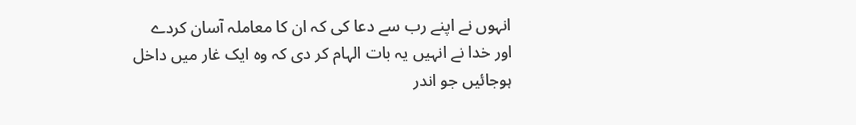انہوں نے اپنے رب سے دعا کی کہ ان کا معاملہ آسان کردے اور خدا نے انہیں یہ بات الہام کر دی کہ وہ ایک غار میں داخل ہوجائیں جو اندر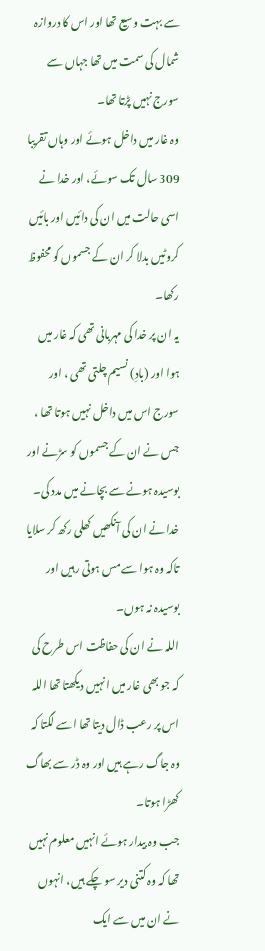سے بہت وسیع تھا اور اس کا دروازہ شمال کی سمت میں تھا جہاں سے سورج نہیں پڑتا تھا۔
وہ غار میں داخل ہوئے اور وہاں تقریبا 309 سال تک سوئے، اور خدا نے اسی حالت میں ان کی دائیں اور بائیں کروٹیں بدلا کر ان کے جسموں کو محفوظ رکھا۔
یہ ان پر خدا کی مہربانی تھی کہ غار میں ہوا اور (بادِ) نسیم چلتی تھی ، اور سورج اس میں داخل نہیں ہوتا تھا ، جس نے ان کے جسموں کو سڑنے اور بوسیدہ ہونے سے بچانے میں مدد کی۔
خدا نے ان کی آنکھیں کھلی رکھ کر سلایا تاکہ وہ ہوا سے مس ہوتی رہیں اور بوسیدہ نہ ہوں۔
اللہ نے ان کی حفاظت اس طرح کی کہ جو بھی غار میں انہیں دیکھتا تھا اللہ اس پر رعب ڈال دیتا تھا اسے لگتا کہ وہ جاگ رہے ہیں اور وہ ڈر سے بھاگ کھڑا ہوتا۔
جب وہ بیدار ہوئے انہیں معلوم نہیں تھا کہ وہ کتنی دیر سو چکے ہیں، انہوں نے ان میں سے ایک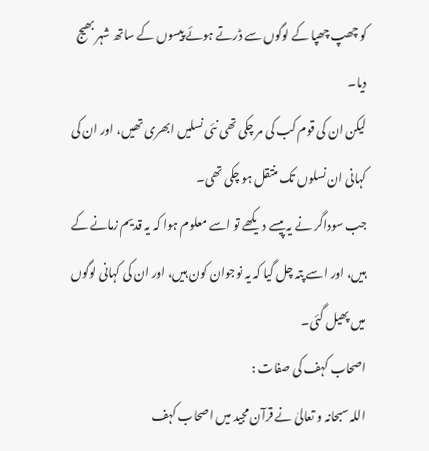کو چھپ چھپا کے لوگوں سے ڈرتے ہوئے پیسوں کے ساتھ شہر بھیج دیا۔
لیکن ان کی قوم کب کی مر چکی تھی نئی نسلیں ابھری تھیں، اور ان کی کہانی ان نسلوں تک منتقل ہو چکی تھی۔
جب سوداگر نے یہ پیسے دیکھے تو اسے معلوم ہوا کہ یہ قدیم زمانے کے ہیں، اور اسے پتہ چل گیا کہ یہ نوجوان کون ہیں، اور ان کی کہانی لوگوں میں پھیل گئی۔
اصحاب کہف کی صفات :
اللہ سبحانہ و تعالیٰ نے قرآن مجید میں اصحاب کہف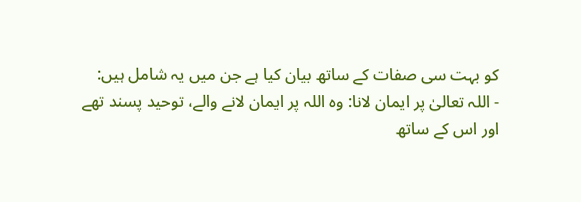کو بہت سی صفات کے ساتھ بیان کیا ہے جن میں یہ شامل ہیں:
- اللہ تعالیٰ پر ایمان لانا: وہ اللہ پر ایمان لانے والے، توحید پسند تھے اور اس کے ساتھ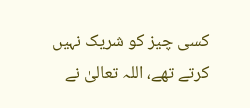کسی چیز کو شریک نہیں کرتے تھے، اللہ تعالیٰ نے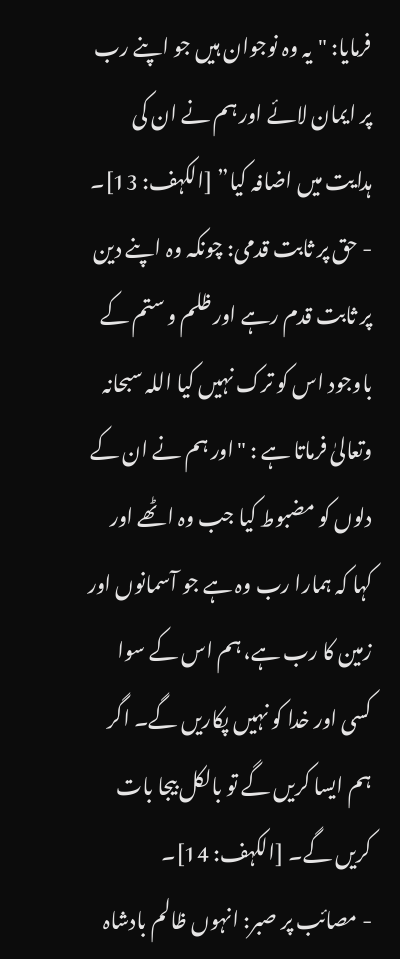فرمایا: "یہ وہ نوجوان ہیں جو اپنے رب پر ایمان لائے اور ہم نے ان کی ہدایت میں اضافہ کیا” [الکہف: 13]۔
- حق پر ثابت قدمی: چونکہ وہ اپنے دین پر ثابت قدم رہے اور ظلم و ستم کے باوجود اس کو ترک نہیں کیا اللہ سبحانہ وتعالیٰ فرماتا ہے : "اور ہم نے ان کے دلوں کو مضبوط کیا جب وہ اٹھے اور کہا کہ ہمارا رب وہ ہے جو آسمانوں اور زمین کا رب ہے، ہم اس کے سوا کسی اور خدا کو نہیں پکاریں گے۔ اگر ہم ایسا کریں گے تو بالکل بیجا بات کریں گے۔ [الکہف: 14]۔
- مصائب پر صبر: انہوں ظالم بادشاہ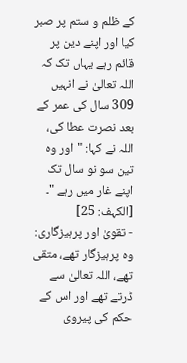کے ظلم و ستم پر صبر کیا اور اپنے دین پر قائم رہے یہاں تک کہ اللہ تعالیٰ نے انہیں 309 سال کی عمر کے بعد نصرت عطا کی، اللہ نے کہا: "اور وہ تین سو نو سال تک اپنے غار میں رہے "۔ [الکہف: 25]
- تقویٰ اور پرہیزگاری: وہ پرہیزگار تھے، متقی تھے، اللہ تعالیٰ سے ڈرتے تھے اور اس کے حکم کی پیروی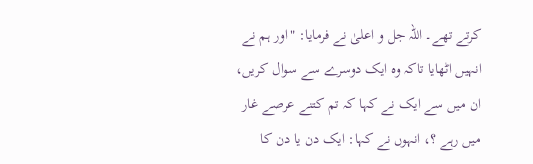کرتے تھے۔ اللہ جل و اعلیٰ نے فرمایا: "اور ہم نے انہیں اٹھایا تاکہ وہ ایک دوسرے سے سوال کریں، ان میں سے ایک نے کہا کہ تم کتنے عرصے غار میں رہے ؟، انہوں نے کہا: ایک دن یا دن کا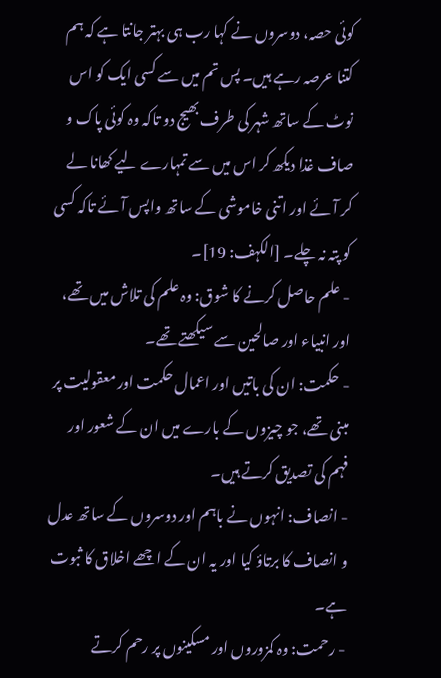کوئی حصہ، دوسروں نے کہا رب ہی بہتر جانتا ہے کہ ہم کتنا عرصہ رہے ہیں۔ پس تم میں سے کسی ایک کو اس نوٹ کے ساتھ شہر کی طرف بھیج دو تاکہ وہ کوئی پاک و صاف غذا دیکھ کر اس میں سے تمہارے لیے کھانا لے کر آئے اور اتنی خاموشی کے ساتھ واپس آئے تاکہ کسی کو پتہ نہ چلے۔ [الکہف: 19]۔
- علم حاصل کرنے کا شوق: وہ علم کی تلاش میں تھے، اور انبیاء اور صالحین سے سیکھتے تھے۔
- حکمت: ان کی باتیں اور اعمال حکمت اور معقولیت پر مبنی تھے، جو چیزوں کے بارے میں ان کے شعور اور فہم کی تصدیق کرتے ہیں۔
- انصاف: انہوں نے باہم اور دوسروں کے ساتھ عدل و انصاف کا برتاؤ کیا اور یہ ان کے اچھے اخلاق کا ثبوت ہے۔
- رحمت: وہ کمزوروں اور مسکینوں پر رحم کرتے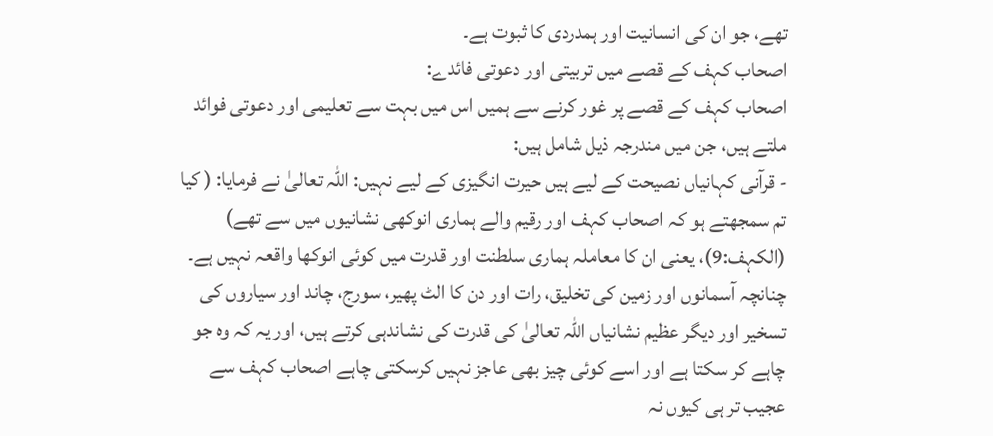تھے، جو ان کی انسانیت اور ہمدردی کا ثبوت ہے۔
اصحاب کہف کے قصے میں تربیتی اور دعوتی فائدے:
اصحاب کہف کے قصے پر غور کرنے سے ہمیں اس میں بہت سے تعلیمی اور دعوتی فوائد ملتے ہیں، جن میں مندرجہ ذیل شامل ہیں:
- قرآنی کہانیاں نصیحت کے لیے ہیں حیرت انگیزی کے لیے نہیں: اللہ تعالیٰ نے فرمایا: ( کیا تم سمجھتے ہو کہ اصحاب کہف اور رقیم والے ہماری انوکھی نشانیوں میں سے تھے) (الکہف:9)، یعنی ان کا معاملہ ہماری سلطنت اور قدرت میں کوئی انوکھا واقعہ نہیں ہے۔ چنانچہ آسمانوں اور زمین کی تخلیق، رات اور دن کا الٹ پھیر، سورج، چاند اور سیاروں کی تسخیر اور دیگر عظیم نشانیاں اللہ تعالیٰ کی قدرت کی نشاندہی کرتے ہیں، اور یہ کہ وہ جو چاہے کر سکتا ہے اور اسے کوئی چیز بھی عاجز نہیں کرسکتی چاہے اصحاب کہف سے عجیب تر ہی کیوں نہ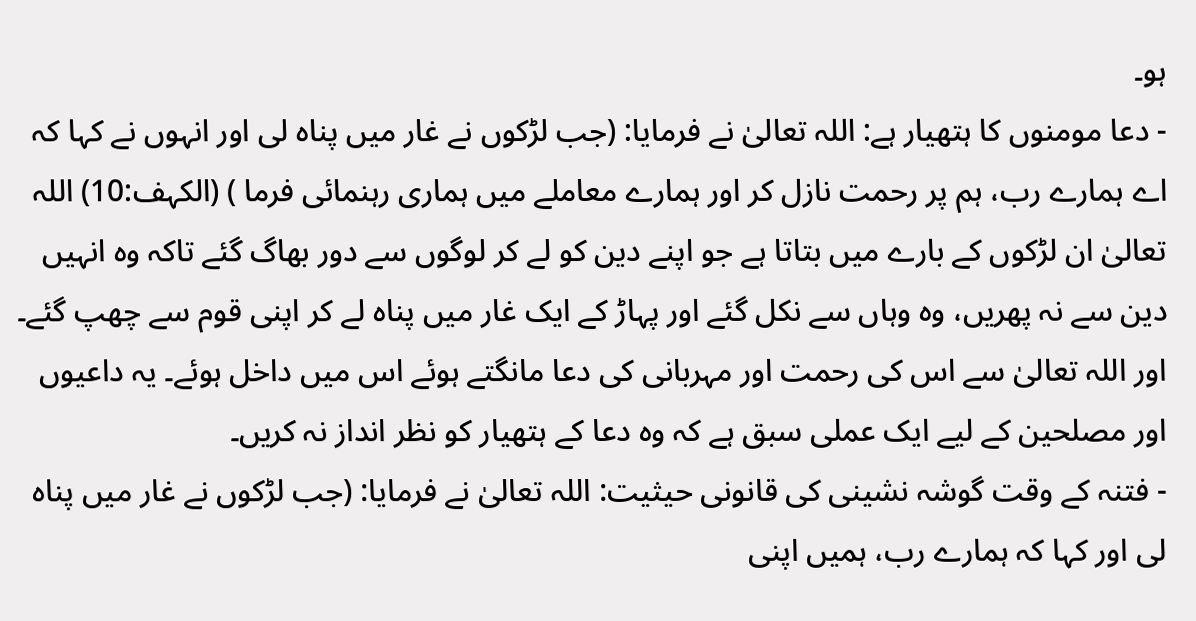ہو۔
- دعا مومنوں کا ہتھیار ہے: اللہ تعالیٰ نے فرمایا: (جب لڑکوں نے غار میں پناہ لی اور انہوں نے کہا کہ اے ہمارے رب، ہم پر رحمت نازل کر اور ہمارے معاملے میں ہماری رہنمائی فرما ) (الکہف:10) اللہ تعالیٰ ان لڑکوں کے بارے میں بتاتا ہے جو اپنے دین کو لے کر لوگوں سے دور بھاگ گئے تاکہ وہ انہیں دین سے نہ پھریں، وہ وہاں سے نکل گئے اور پہاڑ کے ایک غار میں پناہ لے کر اپنی قوم سے چھپ گئے۔ اور اللہ تعالیٰ سے اس کی رحمت اور مہربانی کی دعا مانگتے ہوئے اس میں داخل ہوئے۔ یہ داعیوں اور مصلحین کے لیے ایک عملی سبق ہے کہ وہ دعا کے ہتھیار کو نظر انداز نہ کریں۔
- فتنہ کے وقت گوشہ نشینی کی قانونی حیثیت: اللہ تعالیٰ نے فرمایا: (جب لڑکوں نے غار میں پناہ لی اور کہا کہ ہمارے رب، ہمیں اپنی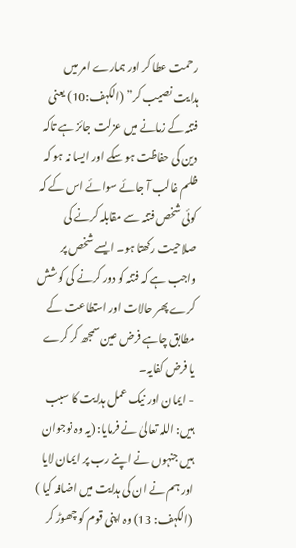رحمت عطا کر اور ہمارے امر میں ہدایت نصیب کر” (الکہف:10) یعنی فتنہ کے زمانے میں عزلت جائز ہے تاکہ دین کی حفاظت ہو سکے اور ایسا نہ ہو کہ ظلم غالب آ جائے سوائے اس کے کہ کوئی شخص فتنہ سے مقابلہ کرنے کی صلاحیت رکھتا ہو۔ ایسے شخص پر واجب ہے کہ فتنہ کو دور کرنے کی کوشش کرے پھر حالات اور استطاعت کے مطابق چاہے فرض عین سمجھ کر کرے یا فرض کفایہ۔
- ایمان اور نیک عمل ہدایت کا سبب ہیں: اللہ تعالیٰ نے فرمایا: (یہ وہ نوجوان ہیں جنہوں نے اپنے رب پر ایمان لایا اور ہم نے ان کی ہدایت میں اضافہ کیا ) (الکہف: 13) وہ اپنی قوم کو چھوڑ کر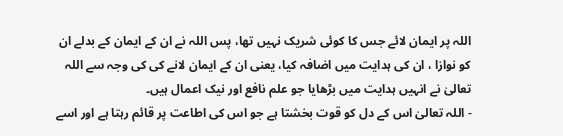اللہ پر ایمان لائے جس کا کوئی شریک نہیں تھا، پس اللہ نے ان کے ایمان کے بدلے ان کو نوازا ، ان کی ہدایت میں اضافہ کیا، یعنی ان کے ایمان لانے کی کی وجہ سے اللہ تعالیٰ نے انہیں ہدایت میں بڑھایا جو علم نافع اور نیک اعمال ہیں۔
- اللہ تعالیٰ اس کے دل کو قوت بخشتا ہے جو اس کی اطاعت پر قائم رہتا ہے اور اسے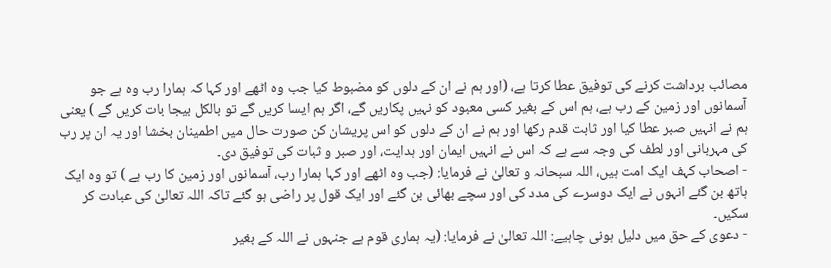مصائب برداشت کرنے کی توفیق عطا کرتا ہے، (اور ہم نے ان کے دلوں کو مضبوط کیا جب وہ اٹھے اور کہا کہ ہمارا رب وہ ہے جو آسمانوں اور زمین کے رب ہے، ہم اس کے بغیر کسی معبود کو نہیں پکاریں گے، اگر ہم ایسا کریں گے تو بالکل بیجا بات کریں گے ) یعنی ہم نے انہیں صبر عطا کیا اور ثابت قدم رکھا اور ہم نے ان کے دلوں کو اس پریشان کن صورت حال میں اطمینان بخشا اور یہ ان پر رب کی مہربانی اور لطف کی وجہ سے ہے کہ اس نے انہیں ایمان اور ہدایت، اور صبر و ثبات کی توفیق دی۔
- اصحاب کہف ایک امت ہیں، اللہ سبحانہ و تعالیٰ نے فرمایا: (جب وہ اٹھے اور کہا ہمارا رب، آسمانوں اور زمین کا رب ہے ) تو وہ ایک ہاتھ بن گئے انہوں نے ایک دوسرے کی مدد کی اور سچے بھائی بن گئے اور ایک قول پر راضی ہو گئے تاکہ اللہ تعالیٰ کی عبادت کر سکیں۔
- دعوی کے حق میں دلیل ہونی چاہیے: اللہ تعالیٰ نے فرمایا: (یہ ہماری قوم ہے جنہوں نے اللہ کے بغیر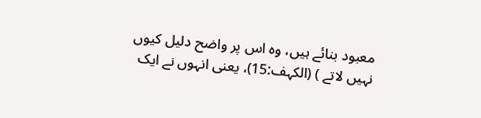معبود بنائے ہیں، وہ اس پر واضح دلیل کیوں نہیں لاتے ) (الکہف:15)، یعنی انہوں نے ایک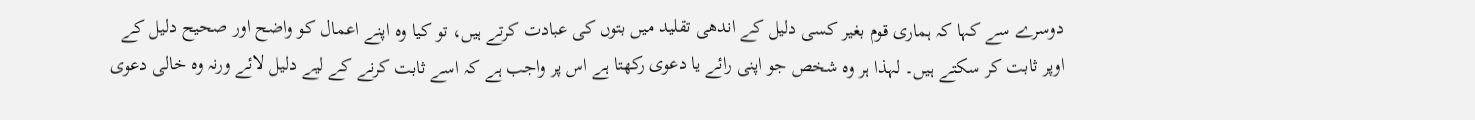دوسرے سے کہا کہ ہماری قوم بغیر کسی دلیل کے اندھی تقلید میں بتوں کی عبادت کرتے ہیں، تو کیا وہ اپنے اعمال کو واضح اور صحیح دلیل کے اوپر ثابت کر سکتے ہیں۔ لہذا ہر وہ شخص جو اپنی رائے یا دعوی رکھتا ہے اس پر واجب ہے کہ اسے ثابت کرنے کے لیے دلیل لائے ورنہ وہ خالی دعوی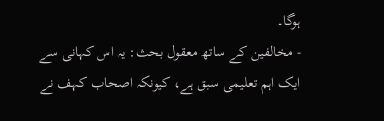ہوگا۔
- مخالفین کے ساتھ معقول بحث: یہ اس کہانی سے ایک اہم تعلیمی سبق ہے، کیونکہ اصحاب کہف نے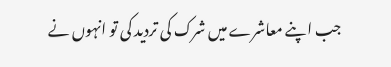جب اپنے معاشرے میں شرک کی تردید کی تو انہوں نے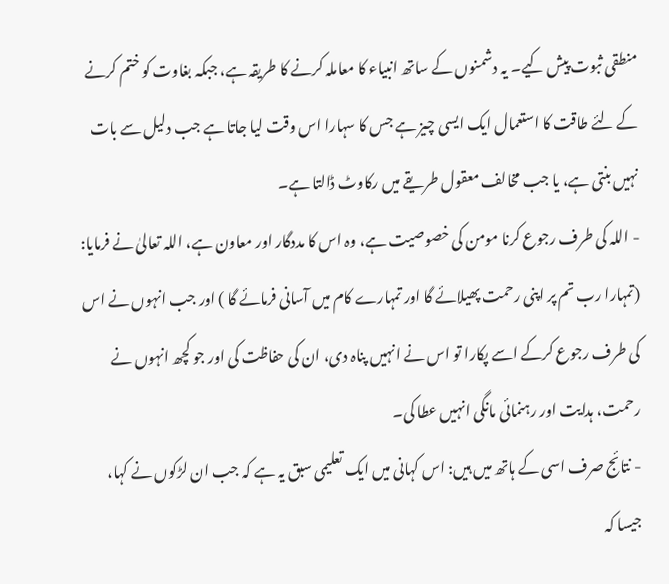منطقی ثبوت پیش کیے۔ یہ دشمنوں کے ساتھ انبیاء کا معاملہ کرنے کا طریقہ ہے، جبکہ بغاوت کو ختم کرنے کے لئے طاقت کا استعمال ایک ایسی چیز ہے جس کا سہارا اس وقت لیا جاتا ہے جب دلیل سے بات نہیں بنتی ہے، یا جب مخالف معقول طریقے میں رکاوٹ ڈالتا ہے۔
- اللہ کی طرف رجوع کرنا مومن کی خصوصیت ہے، وہ اس کا مددگار اور معاون ہے، اللہ تعالیٰ نے فرمایا: (تمہارا رب تم پر اپنی رحمت پھیلائے گا اور تمہارے کام میں آسانی فرمائے گا ) اور جب انہوں نے اس کی طرف رجوع کرکے اسے پکارا تو اس نے انہیں پناہ دی، ان کی حفاظت کی اور جو کچھ انہوں نے رحمت، ہدایت اور رہنمائی مانگی انہیں عطا کی۔
- نتائج صرف اسی کے ہاتھ میں ہیں: اس کہانی میں ایک تعلیمی سبق یہ ہے کہ جب ان لڑکوں نے کہا، جیسا کہ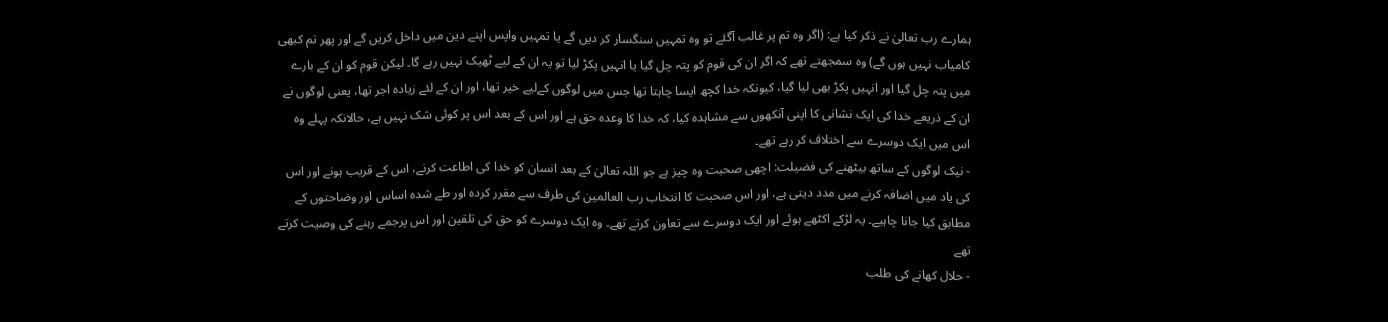ہمارے رب تعالیٰ نے ذکر کیا ہے: (اگر وہ تم پر غالب آگئے تو وہ تمہیں سنگسار کر دیں گے یا تمہیں واپس اپنے دین میں داخل کریں گے اور پھر تم کبھی کامیاب نہیں ہوں گے) وہ سمجھتے تھے کہ اگر ان کی قوم کو پتہ چل گیا یا انہیں پکڑ لیا تو یہ ان کے لیے ٹھیک نہیں رہے گا۔ لیکن قوم کو ان کے بارے میں پتہ چل گیا اور انہیں پکڑ بھی لیا گیا، کیونکہ خدا کچھ ایسا چاہتا تھا جس میں لوگوں کےلیے خیر تھا، اور ان کے لئے زیادہ اجر تھا، یعنی لوگوں نے ان کے ذریعے خدا کی ایک نشانی کا اپنی آنکھوں سے مشاہدہ کیا، کہ خدا کا وعدہ حق ہے اور اس کے بعد اس پر کوئی شک نہیں ہے، حالانکہ پہلے وہ اس میں ایک دوسرے سے اختلاف کر رہے تھے۔
- نیک لوگوں کے ساتھ بیٹھنے کی فضیلت: اچھی صحبت وہ چیز ہے جو اللہ تعالیٰ کے بعد انسان کو خدا کی اطاعت کرنے، اس کے قریب ہونے اور اس کی یاد میں اضافہ کرنے میں مدد دیتی ہے، اور اس صحبت کا انتخاب رب العالمین کی طرف سے مقرر کردہ اور طے شدہ اساس اور وضاحتوں کے مطابق کیا جانا چاہیے۔ یہ لڑکے اکٹھے ہوئے اور ایک دوسرے سے تعاون کرتے تھے۔ وہ ایک دوسرے کو حق کی تلقین اور اس پرجمے رہنے کی وصیت کرتے تھے
- حلال کھانے کی طلب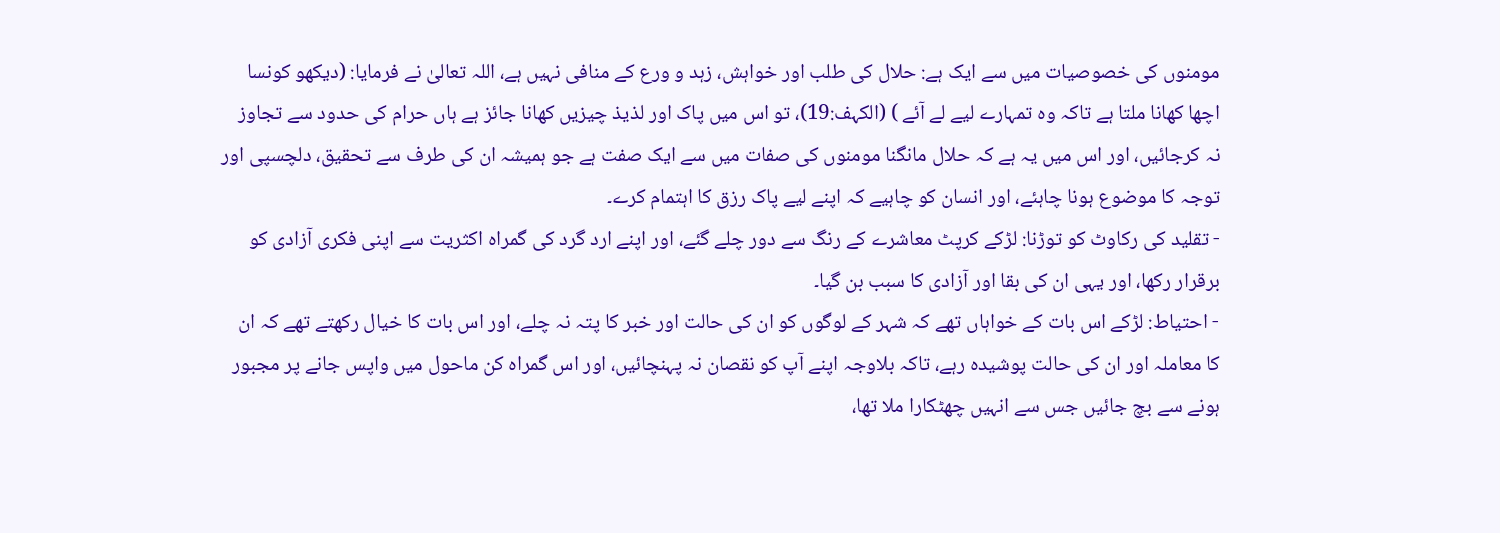مومنوں کی خصوصیات میں سے ایک ہے: حلال کی طلب اور خواہش، زہد و ورع کے منافی نہیں ہے، اللہ تعالیٰ نے فرمایا: (دیکھو کونسا اچھا کھانا ملتا ہے تاکہ وہ تمہارے لیے لے آئے ) (الکہف:19)، تو اس میں پاک اور لذیذ چیزیں کھانا جائز ہے ہاں حرام کی حدود سے تجاوز نہ کرجائیں، اور اس میں یہ ہے کہ حلال مانگنا مومنوں کی صفات میں سے ایک صفت ہے جو ہمیشہ ان کی طرف سے تحقیق، دلچسپی اور توجہ کا موضوع ہونا چاہئے، اور انسان کو چاہیے کہ اپنے لیے پاک رزق کا اہتمام کرے۔
- تقلید کی رکاوٹ کو توڑنا: لڑکے کرپٹ معاشرے کے رنگ سے دور چلے گئے، اور اپنے ارد گرد کی گمراہ اکثریت سے اپنی فکری آزادی کو برقرار رکھا، اور یہی ان کی بقا اور آزادی کا سبب بن گیا۔
- احتیاط: لڑکے اس بات کے خواہاں تھے کہ شہر کے لوگوں کو ان کی حالت اور خبر کا پتہ نہ چلے، اور اس بات کا خیال رکھتے تھے کہ ان کا معاملہ اور ان کی حالت پوشیدہ رہے، تاکہ بلاوجہ اپنے آپ کو نقصان نہ پہنچائیں، اور اس گمراہ کن ماحول میں واپس جانے پر مجبور ہونے سے بچ جائیں جس سے انہیں چھٹکارا ملا تھا،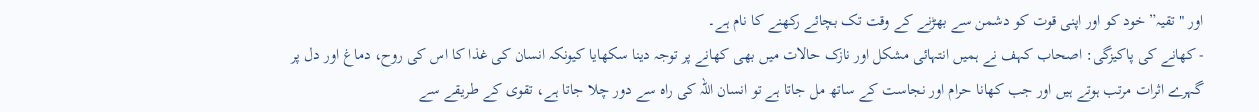اور "تقیہ” خود کو اور اپنی قوت کو دشمن سے بھڑنے کے وقت تک بچائے رکھنے کا نام ہے۔
- کھانے کی پاکیزگی: اصحاب کہف نے ہمیں انتہائی مشکل اور نازک حالات میں بھی کھانے پر توجہ دینا سکھایا کیونکہ انسان کی غذا کا اس کی روح، دماغ اور دل پر گہرے اثرات مرتب ہوتے ہیں اور جب کھانا حرام اور نجاست کے ساتھ مل جاتا ہے تو انسان اللہ کی راہ سے دور چلا جاتا ہے، تقوی کے طریقے سے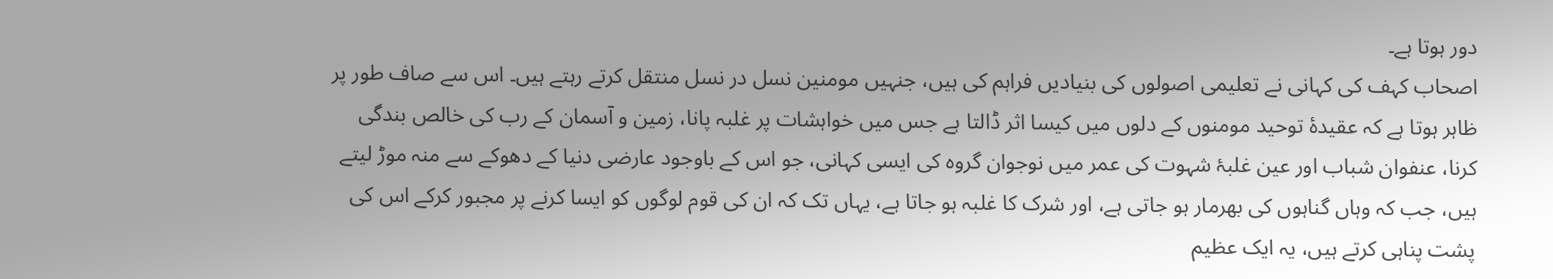دور ہوتا ہے۔
اصحاب کہف کی کہانی نے تعلیمی اصولوں کی بنیادیں فراہم کی ہیں، جنہیں مومنین نسل در نسل منتقل کرتے رہتے ہیں۔ اس سے صاف طور پر ظاہر ہوتا ہے کہ عقیدۂ توحید مومنوں کے دلوں میں کیسا اثر ڈالتا ہے جس میں خواہشات پر غلبہ پانا، زمین و آسمان کے رب کی خالص بندگی کرنا، عنفوان شباب اور عین غلبۂ شہوت کی عمر میں نوجوان گروہ کی ایسی کہانی، جو اس کے باوجود عارضی دنیا کے دھوکے سے منہ موڑ لیتے ہیں، جب کہ وہاں گناہوں کی بھرمار ہو جاتی ہے، اور شرک کا غلبہ ہو جاتا ہے، یہاں تک کہ ان کی قوم لوگوں کو ایسا کرنے پر مجبور کرکے اس کی پشت پناہی کرتے ہیں، یہ ایک عظیم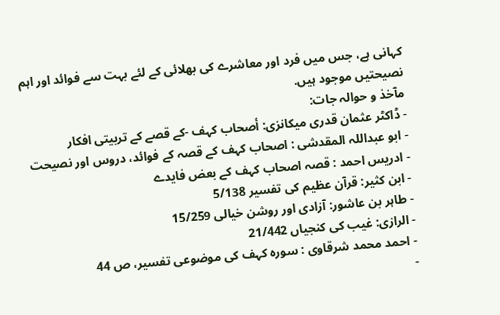کہانی ہے، جس میں فرد اور معاشرے کی بھلائی کے لئے بہت سے فوائد اور اہم نصیحتیں موجود ہیں.
مآخذ و حوالہ جات:
- ڈاکٹر عثمان قدری میکانزی: أصحاب کہف -کے قصے کے تربیتی افکار
- ابو عبداللہ المقدشی : اصحاب کہف کے قصہ کے فوائد، دروس اور نصیحت
- ادریس احمد : قصہ اصحاب کہف کے بعض فایدے
- ابن کثیر: قرآن عظیم کی تفسیر 5/138
- طاہر بن عاشور: آزادی اور روشن خیالی 15/259
- الرازی: غیب کی کنجیاں 21/442
- احمد محمد شرقاوی : سورہ کہف کی موضوعی تفسیر، ص 44
-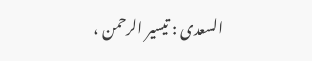السعدی : تیسیر الرحمن ،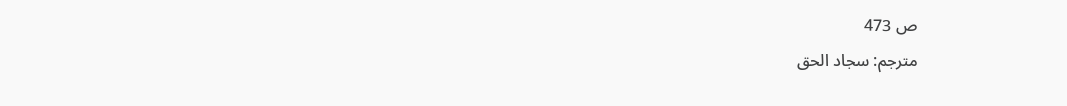ص 473
مترجم: سجاد الحق